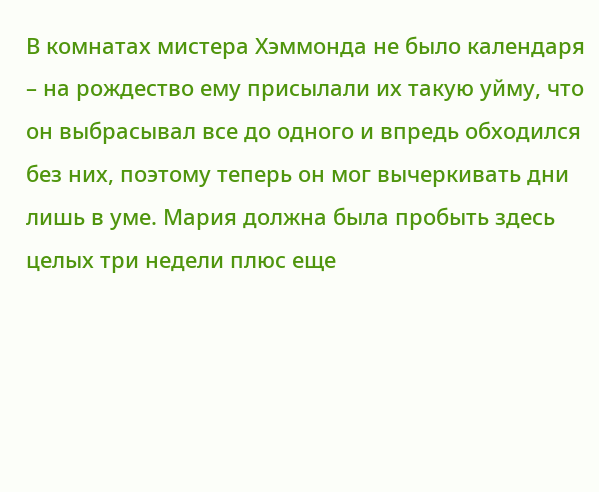В комнатах мистера Хэммонда не было календаря – на рождество ему присылали их такую уйму, что он выбрасывал все до одного и впредь обходился без них, поэтому теперь он мог вычеркивать дни лишь в уме. Мария должна была пробыть здесь целых три недели плюс еще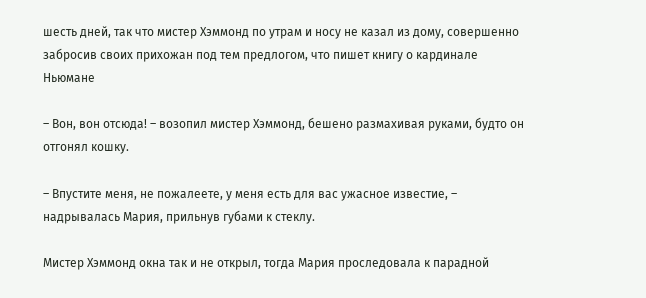шесть дней, так что мистер Хэммонд по утрам и носу не казал из дому, совершенно забросив своих прихожан под тем предлогом, что пишет книгу о кардинале Ньюмане

– Вон, вон отсюда! – возопил мистер Хэммонд, бешено размахивая руками, будто он отгонял кошку.

– Впустите меня, не пожалеете, у меня есть для вас ужасное известие, – надрывалась Мария, прильнув губами к стеклу.

Мистер Хэммонд окна так и не открыл, тогда Мария проследовала к парадной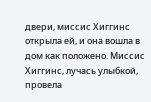двери, миссис Хиггинс открыла ей, и она вошла в дом как положено. Миссис Хиггинс, лучась улыбкой, провела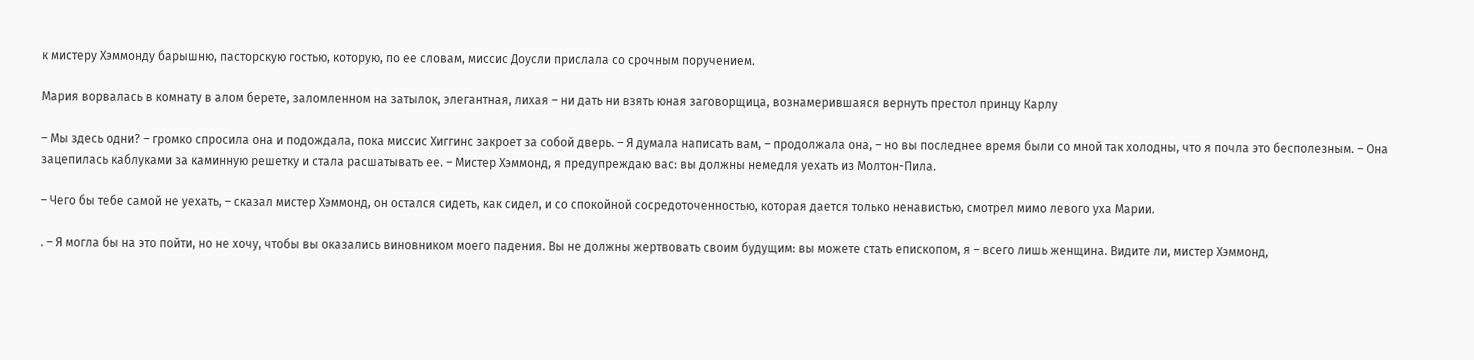к мистеру Хэммонду барышню, пасторскую гостью, которую, по ее словам, миссис Доусли прислала со срочным поручением.

Мария ворвалась в комнату в алом берете, заломленном на затылок, элегантная, лихая – ни дать ни взять юная заговорщица, вознамерившаяся вернуть престол принцу Карлу

– Мы здесь одни? – громко спросила она и подождала, пока миссис Хиггинс закроет за собой дверь. – Я думала написать вам, – продолжала она, – но вы последнее время были со мной так холодны, что я почла это бесполезным. – Она зацепилась каблуками за каминную решетку и стала расшатывать ее. – Мистер Хэммонд, я предупреждаю вас: вы должны немедля уехать из Молтон-Пила.

– Чего бы тебе самой не уехать, – сказал мистер Хэммонд, он остался сидеть, как сидел, и со спокойной сосредоточенностью, которая дается только ненавистью, смотрел мимо левого уха Марии.

. – Я могла бы на это пойти, но не хочу, чтобы вы оказались виновником моего падения. Вы не должны жертвовать своим будущим: вы можете стать епископом, я – всего лишь женщина. Видите ли, мистер Хэммонд,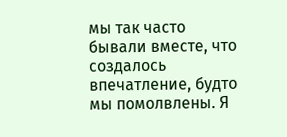мы так часто бывали вместе, что создалось впечатление, будто мы помолвлены. Я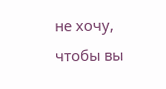не хочу, чтобы вы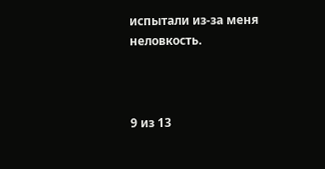испытали из-за меня неловкость.



9 из 13